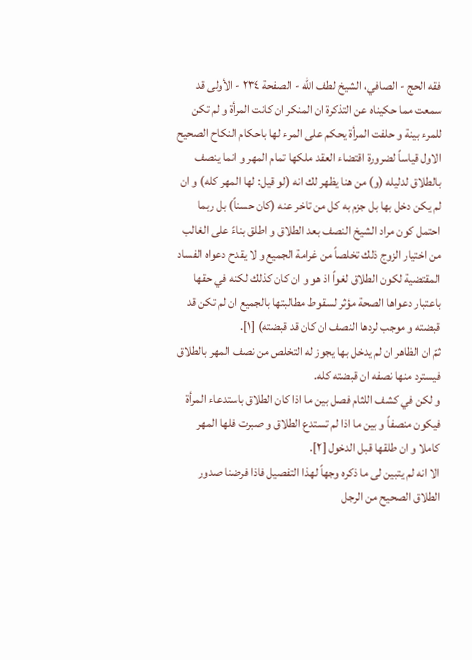فقه الحج - الصافي، الشيخ لطف الله - الصفحة ٢٣٤ - الأولى قد سمعت مما حكيناه عن التذكرة ان المنكر ان كانت المرأة و لم تكن للمرء بينة و حلفت المرأة يحكم على المرء لها باحكام النكاح الصحيح
الاول قياساً لضرورة اقتضاء العقد ملكها تمام المهر و انما ينصف بالطلاق لدليله (و) من هنا يظهر لك انه (لو قيل: لها المهر كله) و ان لم يكن دخل بها بل جزم به كل من تاخر عنه (كان حسناً) بل ربما احتمل كون مراد الشيخ النصف بعد الطلاق و اطلق بناءً على الغالب من اختيار الزوج ذلك تخلصاً من غرامة الجميع و لا يقدح دعواه الفساد المقتضية لكون الطلاق لغواً اذ هو و ان كان كذلك لكنه في حقها باعتبار دعواها الصحة مؤثر لسقوط مطالبتها بالجميع ان لم تكن قد قبضته و موجب لردها النصف ان كان قد قبضته) [١].
ثمّ ان الظاهر ان لم يدخل بها يجوز له التخلص من نصف المهر بالطلاق فيسترد منها نصفه ان قبضته كله.
و لكن في كشف اللثام فصل بين ما اذا كان الطلاق باستدعاء المرأة فيكون منصفاً و بين ما اذا لم تستدع الطلاق و صبرت فلها المهر كاملا و ان طلقها قبل الدخول [٢].
الا انه لم يتبين لى ما ذكره وجهاً لهذا التفصيل فاذا فرضنا صدور الطلاق الصحيح من الرجل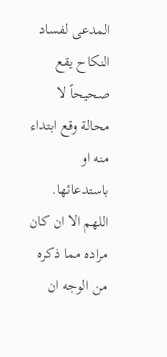المدعى لفساد النكاح يقع صحيحاً لا محالة وقع ابتداء منه او باستدعائها.
اللهم الا ان كان مراده مما ذكره من الوجه ان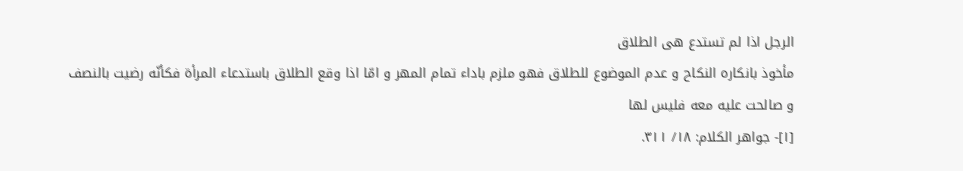الرجل اذا لم تستدع هى الطلاق
مأخوذ بانكاره النكاح و عدم الموضوع للطلاق فهو ملزم باداء تمام المهر و امّا اذا وقع الطلاق باستدعاء المرأة فكأنّه رضيت بالنصف و صالحت عليه معه فليس لها
[١]- جواهر الكلام: ١٨/ ٣١١.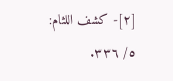[٢]- كشف اللثام: ٥/ ٣٣٦.